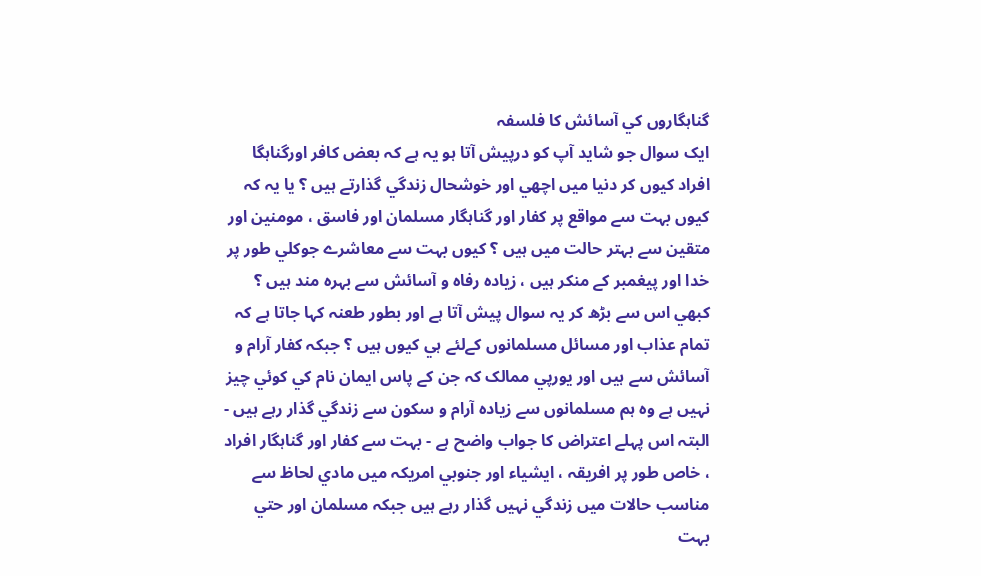گناہگاروں کي آسائش کا فلسفہ
ايک سوال جو شايد آپ کو درپيش آتا ہو يہ ہے کہ بعض کافر اورگناہگا افراد کيوں کر دنيا ميں اچھي اور خوشحال زندگي گذارتے ہيں ؟ يا يہ کہ کيوں بہت سے مواقع پر کفار اور گناہگار مسلمان اور فاسق ، مومنين اور متقين سے بہتر حالت ميں ہيں ؟ کيوں بہت سے معاشرے جوکلي طور پر خدا اور پيغمبر کے منکر ہيں ، زيادہ رفاہ و آسائش سے بہرہ مند ہيں ؟ کبھي اس سے بڑھ کر يہ سوال پيش آتا ہے اور بطور طعنہ کہا جاتا ہے کہ تمام عذاب اور مسائل مسلمانوں کےلئے ہي کيوں ہيں ؟ جبکہ کفار آرام و آسائش سے ہيں اور يورپي ممالک کہ جن کے پاس ايمان نام کي کوئي چيز نہيں ہے وہ ہم مسلمانوں سے زيادہ آرام و سکون سے زندگي گذار رہے ہيں -
البتہ اس پہلے اعتراض کا جواب واضح ہے - بہت سے کفار اور گناہگار افراد ، خاص طور پر افريقہ ، ايشياء اور جنوبي امريکہ ميں مادي لحاظ سے مناسب حالات ميں زندگي نہيں گذار رہے ہيں جبکہ مسلمان اور حتي بہت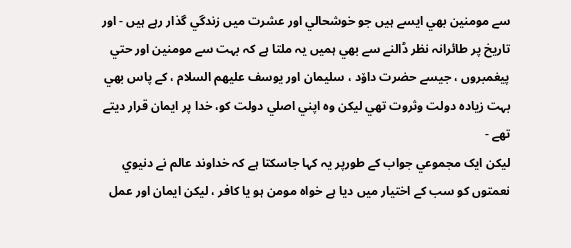سے مومنين بھي ايسے ہيں جو خوشحالي اور عشرت ميں زندگي گذار رہے ہيں - اور تاريخ پر طائرانہ نظر ڈالنے سے بھي ہميں يہ ملتا ہے کہ بہت سے مومنين اور حتي پيغمبروں ، جيسے حضرت داۆد ، سليمان اور يوسف عليھم السلام ، کے پاس بھي بہت زيادہ دولت وثروت تھي ليکن وہ اپني اصلي دولت کو، خدا پر ايمان قرار ديتے تھے -
ليکن ايک مجموعي جواب کے طورپر يہ کہا جاسکتا ہے کہ خداوند عالم نے دنيوي نعمتوں کو سب کے اختيار ميں ديا ہے خواہ مومن ہو يا کافر ، ليکن ايمان اور عمل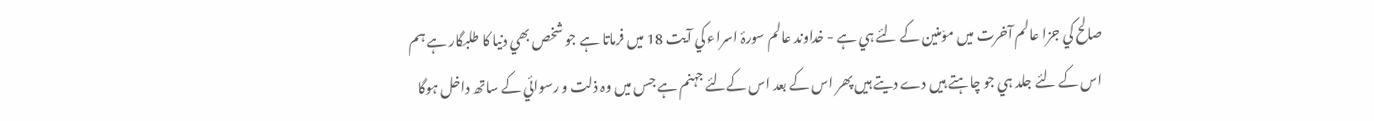صالح کي جزا عالم آخرت ميں مۆمنين کے لئے ہي ہے - خداوند عالم سورۂ اسراء کي آيت 18 ميں فرماتا ہے جو شخص بھي دنيا کا طلبگار ہے ہم اس کے لئے جلد ہي جو چاہتے ہيں دے ديتے ہيں پھر اس کے بعد اس کےلئے جہنم ہے جس ميں وہ ذلت و رسوائي کے ساتھ داخل ہوگا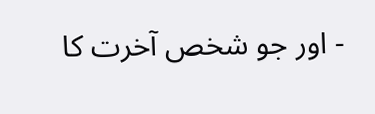- اور جو شخص آخرت کا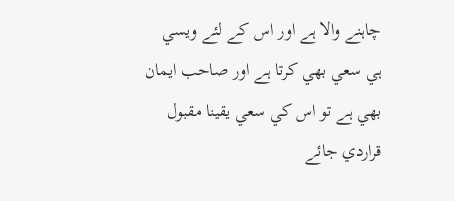چاہنے والا ہے اور اس کے لئے ويسي ہي سعي بھي کرتا ہے اور صاحب ايمان بھي ہے تو اس کي سعي يقينا مقبول قراردي جائے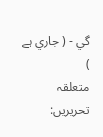گي - ( جاري ہے )
متعلقہ تحریریں: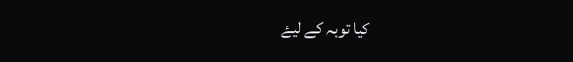کيا توبہ کے ليۓ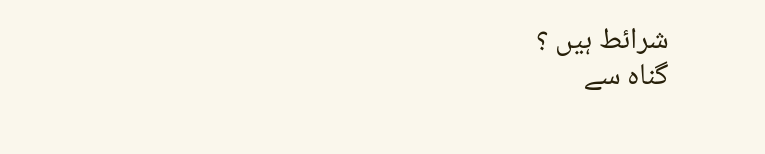شرائط ہيں ؟
گناہ سے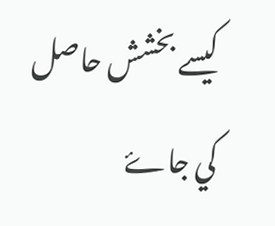کيسے بخشش حاصل کي جاۓ